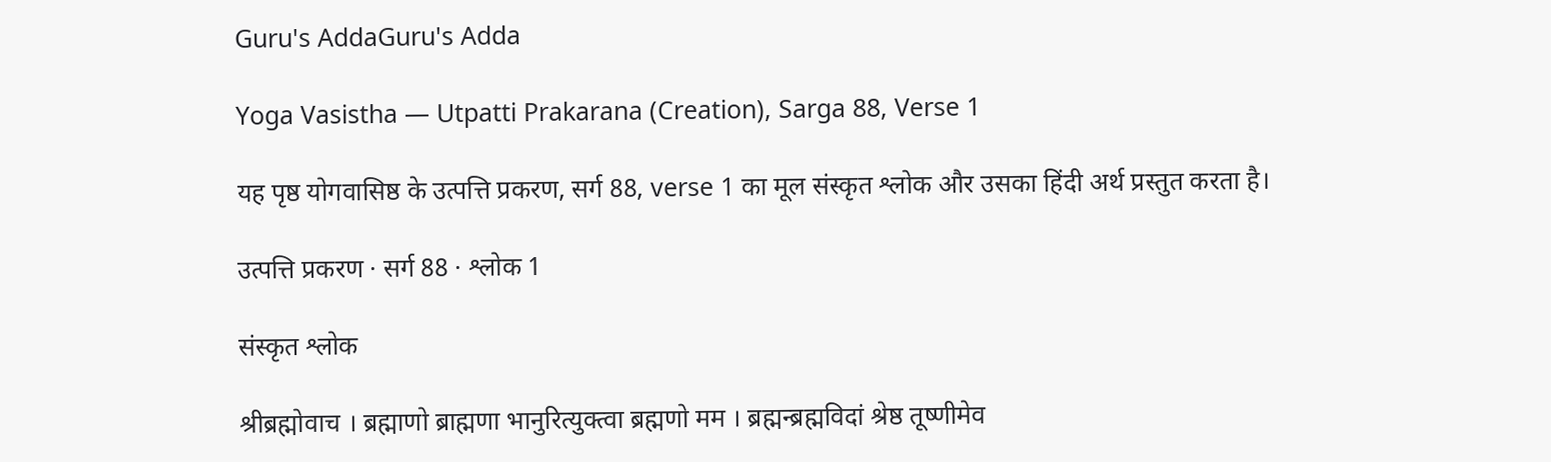Guru's AddaGuru's Adda

Yoga Vasistha — Utpatti Prakarana (Creation), Sarga 88, Verse 1

यह पृष्ठ योगवासिष्ठ के उत्पत्ति प्रकरण, सर्ग 88, verse 1 का मूल संस्कृत श्लोक और उसका हिंदी अर्थ प्रस्तुत करता है।

उत्पत्ति प्रकरण · सर्ग 88 · श्लोक 1

संस्कृत श्लोक

श्रीब्रह्मोवाच । ब्रह्माणो ब्राह्मणा भानुरित्युक्त्वा ब्रह्मणो मम । ब्रह्मन्ब्रह्मविदां श्रेष्ठ तूष्णीमेव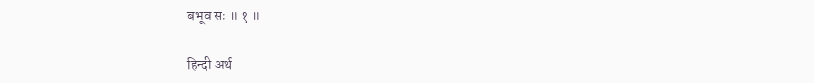बभूव सः ॥ १ ॥

हिन्दी अर्थ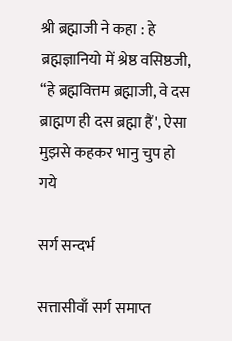श्री ब्रह्माजी ने कहा : हे ब्रह्मज्ञानियो में श्रेष्ठ वसिष्ठजी, “हे ब्रह्मवित्तम ब्रह्माजी, वे दस ब्राह्मण ही दस ब्रह्मा हैं', ऐसा मुझसे कहकर भानु चुप हो गये

सर्ग सन्दर्भ

सत्तासीवाँ सर्ग समाप्त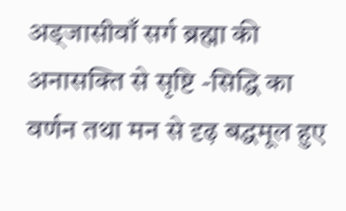अड्जासीवाँ सर्ग ब्रह्मा की अनासक्ति से सृष्टि -सिद्धि का वर्णन तथा मन से दृढ़ बद्धमूल हुए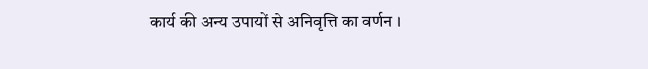कार्य की अन्य उपायों से अनिवृत्ति का वर्णन ।